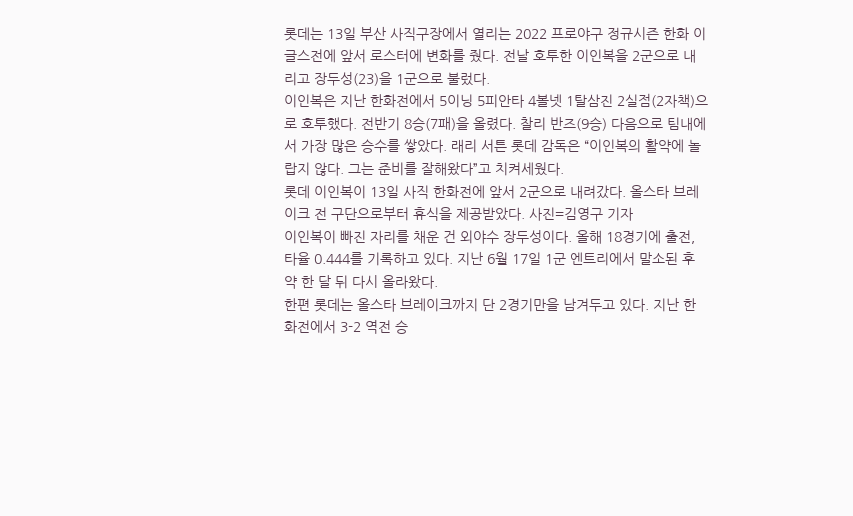롯데는 13일 부산 사직구장에서 열리는 2022 프로야구 정규시즌 한화 이글스전에 앞서 로스터에 변화를 줬다. 전날 호투한 이인복을 2군으로 내리고 장두성(23)을 1군으로 불렀다.
이인복은 지난 한화전에서 5이닝 5피안타 4볼넷 1탈삼진 2실점(2자책)으로 호투했다. 전반기 8승(7패)을 올렸다. 찰리 반즈(9승) 다음으로 팀내에서 가장 많은 승수를 쌓았다. 래리 서튼 롯데 감독은 “이인복의 활약에 놀랍지 않다. 그는 준비를 잘해왔다”고 치켜세웠다.
롯데 이인복이 13일 사직 한화전에 앞서 2군으로 내려갔다. 올스타 브레이크 전 구단으로부터 휴식을 제공받았다. 사진=김영구 기자
이인복이 빠진 자리를 채운 건 외야수 장두성이다. 올해 18경기에 출전, 타율 0.444를 기록하고 있다. 지난 6월 17일 1군 엔트리에서 말소된 후 약 한 달 뒤 다시 올라왔다.
한편 롯데는 올스타 브레이크까지 단 2경기만을 남겨두고 있다. 지난 한화전에서 3-2 역전 승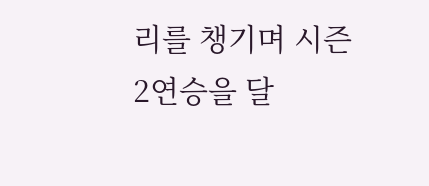리를 챙기며 시즌 2연승을 달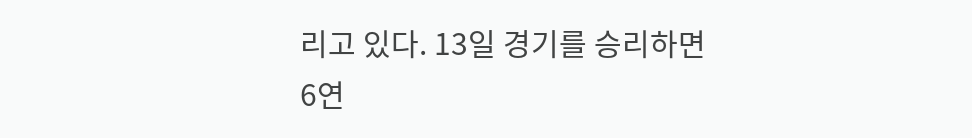리고 있다. 13일 경기를 승리하면 6연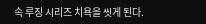속 루징 시리즈 치욕을 씻게 된다.